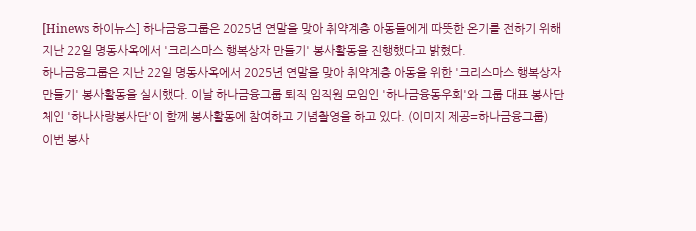[Hinews 하이뉴스] 하나금융그룹은 2025년 연말을 맞아 취약계층 아동들에게 따뜻한 온기를 전하기 위해 지난 22일 명동사옥에서 '크리스마스 행복상자 만들기' 봉사활동을 진행했다고 밝혔다.
하나금융그룹은 지난 22일 명동사옥에서 2025년 연말을 맞아 취약계층 아동을 위한 '크리스마스 행복상자 만들기' 봉사활동을 실시했다. 이날 하나금융그룹 퇴직 임직원 모임인 '하나금융동우회'와 그룹 대표 봉사단체인 '하나사랑봉사단'이 함께 봉사활동에 참여하고 기념촬영을 하고 있다. (이미지 제공=하나금융그룹)
이번 봉사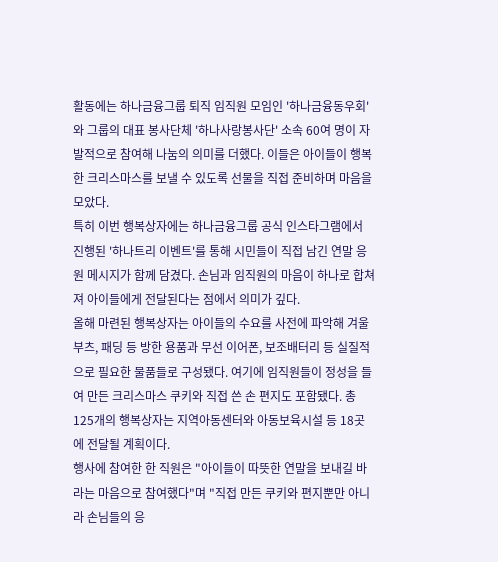활동에는 하나금융그룹 퇴직 임직원 모임인 '하나금융동우회'와 그룹의 대표 봉사단체 '하나사랑봉사단' 소속 60여 명이 자발적으로 참여해 나눔의 의미를 더했다. 이들은 아이들이 행복한 크리스마스를 보낼 수 있도록 선물을 직접 준비하며 마음을 모았다.
특히 이번 행복상자에는 하나금융그룹 공식 인스타그램에서 진행된 '하나트리 이벤트'를 통해 시민들이 직접 남긴 연말 응원 메시지가 함께 담겼다. 손님과 임직원의 마음이 하나로 합쳐져 아이들에게 전달된다는 점에서 의미가 깊다.
올해 마련된 행복상자는 아이들의 수요를 사전에 파악해 겨울 부츠, 패딩 등 방한 용품과 무선 이어폰, 보조배터리 등 실질적으로 필요한 물품들로 구성됐다. 여기에 임직원들이 정성을 들여 만든 크리스마스 쿠키와 직접 쓴 손 편지도 포함됐다. 총 125개의 행복상자는 지역아동센터와 아동보육시설 등 18곳에 전달될 계획이다.
행사에 참여한 한 직원은 "아이들이 따뜻한 연말을 보내길 바라는 마음으로 참여했다"며 "직접 만든 쿠키와 편지뿐만 아니라 손님들의 응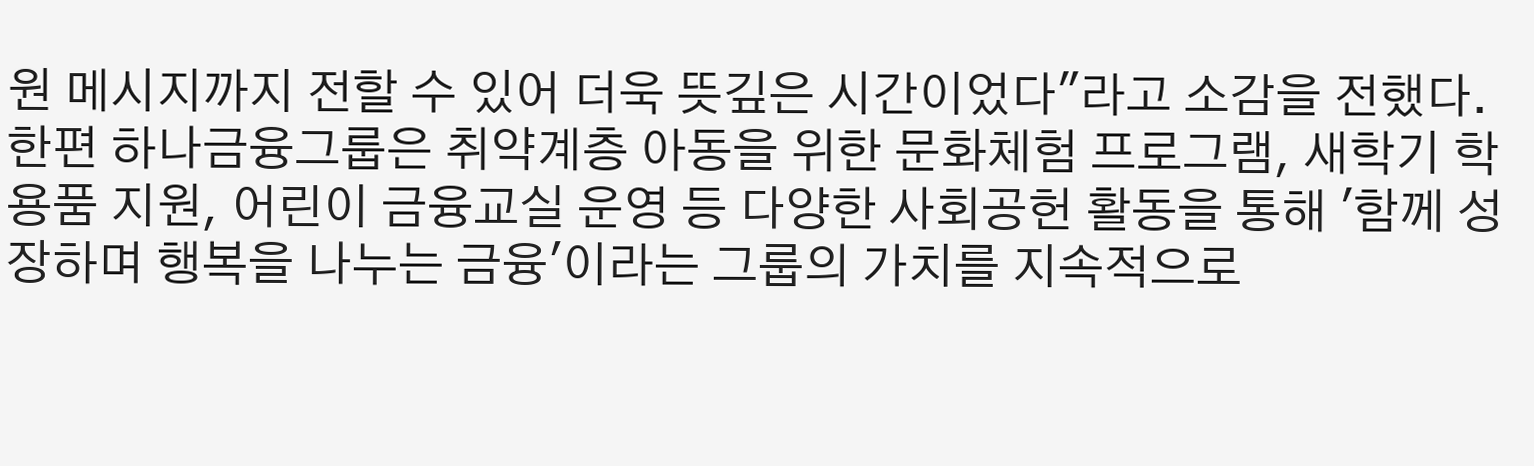원 메시지까지 전할 수 있어 더욱 뜻깊은 시간이었다"라고 소감을 전했다.
한편 하나금융그룹은 취약계층 아동을 위한 문화체험 프로그램, 새학기 학용품 지원, 어린이 금융교실 운영 등 다양한 사회공헌 활동을 통해 '함께 성장하며 행복을 나누는 금융'이라는 그룹의 가치를 지속적으로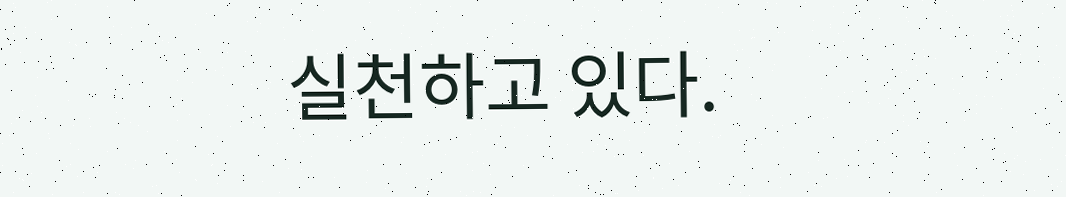실천하고 있다.